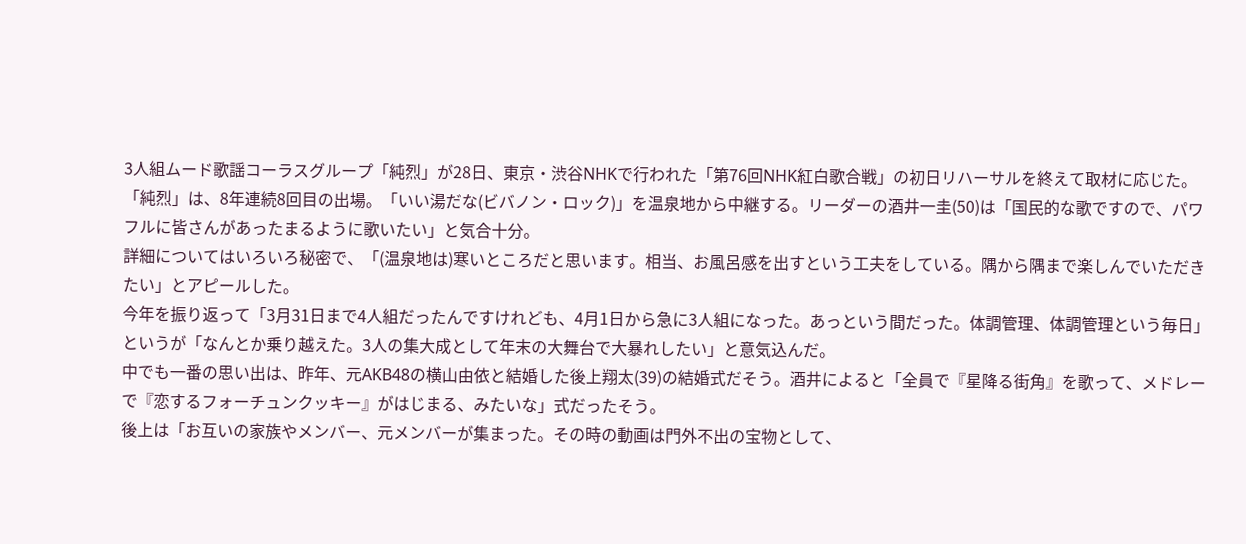3人組ムード歌謡コーラスグループ「純烈」が28日、東京・渋谷NHKで行われた「第76回NHK紅白歌合戦」の初日リハーサルを終えて取材に応じた。
「純烈」は、8年連続8回目の出場。「いい湯だな(ビバノン・ロック)」を温泉地から中継する。リーダーの酒井一圭(50)は「国民的な歌ですので、パワフルに皆さんがあったまるように歌いたい」と気合十分。
詳細についてはいろいろ秘密で、「(温泉地は)寒いところだと思います。相当、お風呂感を出すという工夫をしている。隅から隅まで楽しんでいただきたい」とアピールした。
今年を振り返って「3月31日まで4人組だったんですけれども、4月1日から急に3人組になった。あっという間だった。体調管理、体調管理という毎日」というが「なんとか乗り越えた。3人の集大成として年末の大舞台で大暴れしたい」と意気込んだ。
中でも一番の思い出は、昨年、元AKB48の横山由依と結婚した後上翔太(39)の結婚式だそう。酒井によると「全員で『星降る街角』を歌って、メドレーで『恋するフォーチュンクッキー』がはじまる、みたいな」式だったそう。
後上は「お互いの家族やメンバー、元メンバーが集まった。その時の動画は門外不出の宝物として、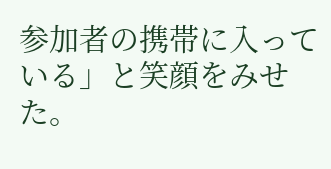参加者の携帯に入っている」と笑顔をみせた。